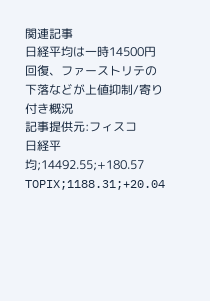関連記事
日経平均は一時14500円回復、ファーストリテの下落などが上値抑制/寄り付き概況
記事提供元:フィスコ
日経平均;14492.55;+180.57
TOPIX;1188.31;+20.04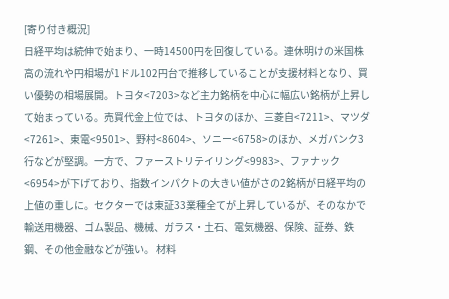[寄り付き概況]
日経平均は続伸で始まり、一時14500円を回復している。連休明けの米国株高の流れや円相場が1ドル102円台で推移していることが支援材料となり、買い優勢の相場展開。トヨタ<7203>など主力銘柄を中心に幅広い銘柄が上昇して始まっている。売買代金上位では、トヨタのほか、三菱自<7211>、マツダ<7261>、東電<9501>、野村<8604>、ソニー<6758>のほか、メガバンク3行などが堅調。一方で、ファーストリテイリング<9983>、ファナック<6954>が下げており、指数インパクトの大きい値がさの2銘柄が日経平均の上値の重しに。セクターでは東証33業種全てが上昇しているが、そのなかで輸送用機器、ゴム製品、機械、ガラス・土石、電気機器、保険、証券、鉄鋼、その他金融などが強い。 材料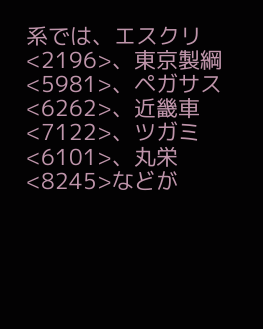系では、エスクリ<2196>、東京製綱<5981>、ペガサス<6262>、近畿車<7122>、ツガミ<6101>、丸栄<8245>などが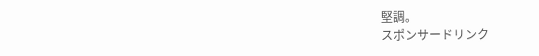堅調。
スポンサードリンク